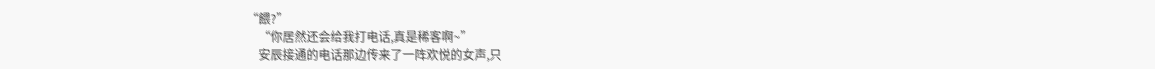“餵?”
    “你居然还会给我打电话,真是稀客啊~”
    安辰接通的电话那边传来了一阵欢悦的女声,只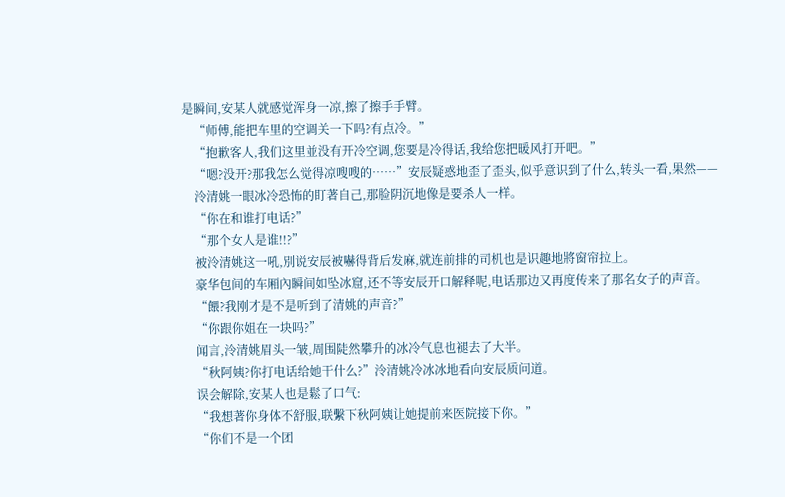是瞬间,安某人就感觉浑身一凉,擦了擦手手臂。
    “师傅,能把车里的空调关一下吗?有点冷。”
    “抱歉客人,我们这里並没有开冷空调,您要是冷得话,我给您把暖风打开吧。”
    “嗯?没开?那我怎么觉得凉嗖嗖的……”安辰疑惑地歪了歪头,似乎意识到了什么,转头一看,果然——
    泠清姚一眼冰冷恐怖的盯著自己,那脸阴沉地像是要杀人一样。
    “你在和谁打电话?”
    “那个女人是谁!!?”
    被泠清姚这一吼,別说安辰被嚇得背后发麻,就连前排的司机也是识趣地將窗帘拉上。
    豪华包间的车厢內瞬间如坠冰窟,还不等安辰开口解释呢,电话那边又再度传来了那名女子的声音。
    “餵?我刚才是不是听到了清姚的声音?”
    “你跟你姐在一块吗?”
    闻言,泠清姚眉头一皱,周围陡然攀升的冰冷气息也褪去了大半。
    “秋阿姨?你打电话给她干什么?”泠清姚冷冰冰地看向安辰质问道。
    误会解除,安某人也是鬆了口气:
    “我想著你身体不舒服,联繫下秋阿姨让她提前来医院接下你。”
    “你们不是一个团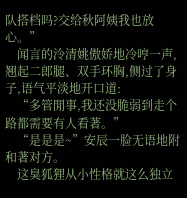队搭档吗?交给秋阿姨我也放心。”
    闻言的泠清姚傲娇地冷哼一声,翘起二郎腿、双手环胸,侧过了身子,语气平淡地开口道:
    “多管閒事,我还没脆弱到走个路都需要有人看著。”
    “是是是~”安辰一脸无语地附和著对方。
    这臭狐狸从小性格就这么独立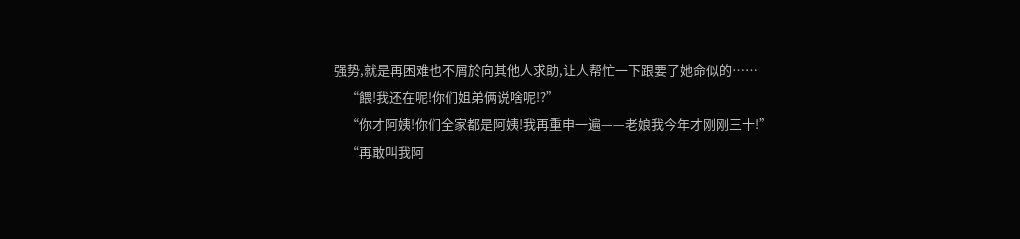强势,就是再困难也不屑於向其他人求助,让人帮忙一下跟要了她命似的……
    “餵!我还在呢!你们姐弟俩说啥呢!?”
    “你才阿姨!你们全家都是阿姨!我再重申一遍——老娘我今年才刚刚三十!”
    “再敢叫我阿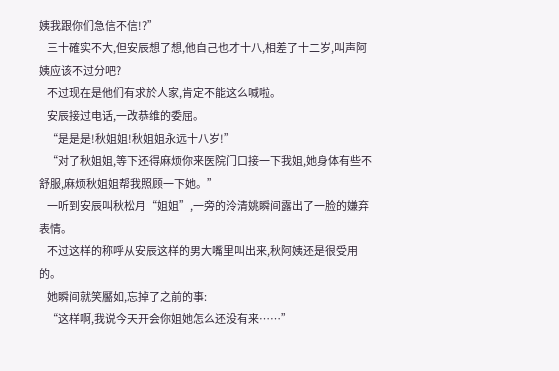姨我跟你们急信不信!?”
    三十確实不大,但安辰想了想,他自己也才十八,相差了十二岁,叫声阿姨应该不过分吧?
    不过现在是他们有求於人家,肯定不能这么喊啦。
    安辰接过电话,一改恭维的委屈。
    “是是是!秋姐姐!秋姐姐永远十八岁!”
    “对了秋姐姐,等下还得麻烦你来医院门口接一下我姐,她身体有些不舒服,麻烦秋姐姐帮我照顾一下她。”
    一听到安辰叫秋松月“姐姐”,一旁的泠清姚瞬间露出了一脸的嫌弃表情。
    不过这样的称呼从安辰这样的男大嘴里叫出来,秋阿姨还是很受用的。
    她瞬间就笑靨如,忘掉了之前的事:
    “这样啊,我说今天开会你姐她怎么还没有来……”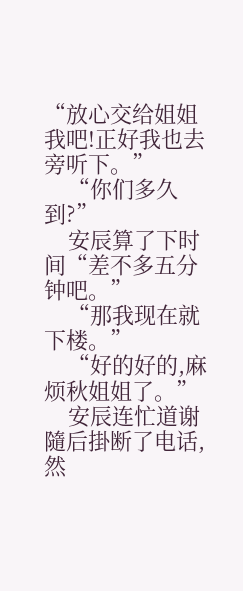“放心交给姐姐我吧!正好我也去旁听下。”
    “你们多久到?”
    安辰算了下时间“差不多五分钟吧。”
    “那我现在就下楼。”
    “好的好的,麻烦秋姐姐了。”
    安辰连忙道谢隨后掛断了电话,然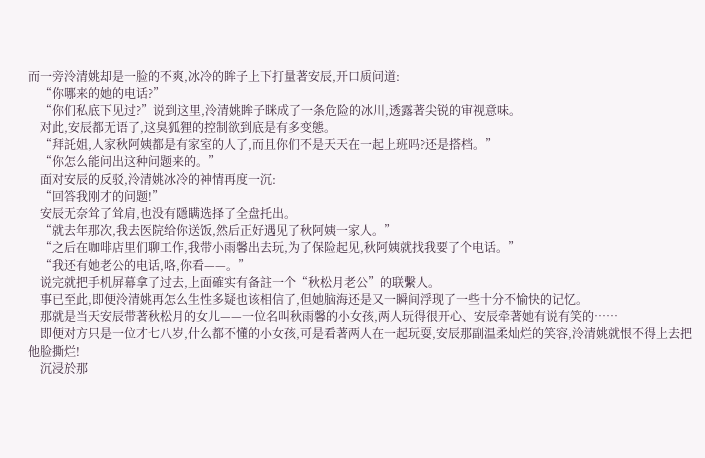而一旁泠清姚却是一脸的不爽,冰冷的眸子上下打量著安辰,开口质问道:
    “你哪来的她的电话?”
    “你们私底下见过?”说到这里,泠清姚眸子眯成了一条危险的冰川,透露著尖锐的审视意味。
    对此,安辰都无语了,这臭狐狸的控制欲到底是有多变態。
    “拜託姐,人家秋阿姨都是有家室的人了,而且你们不是天天在一起上班吗?还是搭档。”
    “你怎么能问出这种问题来的。”
    面对安辰的反驳,泠清姚冰冷的神情再度一沉:
    “回答我刚才的问题!”
    安辰无奈耸了耸肩,也没有隱瞒选择了全盘托出。
    “就去年那次,我去医院给你送饭,然后正好遇见了秋阿姨一家人。”
    “之后在咖啡店里们聊工作,我带小雨馨出去玩,为了保险起见,秋阿姨就找我要了个电话。”
    “我还有她老公的电话,咯,你看——。”
    说完就把手机屏幕拿了过去,上面確实有备註一个“秋松月老公”的联繫人。
    事已至此,即便泠清姚再怎么生性多疑也该相信了,但她脑海还是又一瞬间浮现了一些十分不愉快的记忆。
    那就是当天安辰带著秋松月的女儿——一位名叫秋雨馨的小女孩,两人玩得很开心、安辰牵著她有说有笑的……
    即便对方只是一位才七八岁,什么都不懂的小女孩,可是看著两人在一起玩耍,安辰那副温柔灿烂的笑容,泠清姚就恨不得上去把他脸撕烂!
    沉浸於那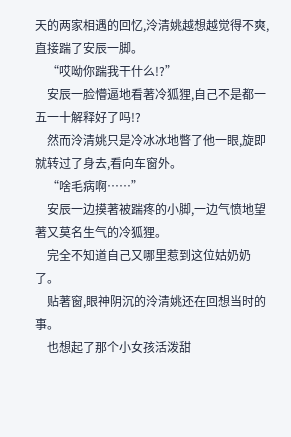天的两家相遇的回忆,泠清姚越想越觉得不爽,直接踹了安辰一脚。
    “哎呦你踹我干什么!?”
    安辰一脸懵逼地看著冷狐狸,自己不是都一五一十解释好了吗!?
    然而泠清姚只是冷冰冰地瞥了他一眼,旋即就转过了身去,看向车窗外。
    “啥毛病啊……”
    安辰一边摸著被踹疼的小脚,一边气愤地望著又莫名生气的冷狐狸。
    完全不知道自己又哪里惹到这位姑奶奶了。
    贴著窗,眼神阴沉的泠清姚还在回想当时的事。
    也想起了那个小女孩活泼甜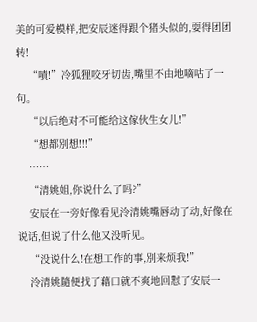美的可爱模样,把安辰迷得跟个猪头似的,耍得团团转!
    “嘖!”冷狐狸咬牙切齿,嘴里不由地嘀咕了一句。
    “以后绝对不可能给这傢伙生女儿!”
    “想都別想!!!”
    ……
    “清姚姐,你说什么了吗?”
    安辰在一旁好像看见泠清姚嘴唇动了动,好像在说话,但说了什么他又没听见。
    “没说什么!在想工作的事,別来烦我!”
    泠清姚隨便找了藉口就不爽地回懟了安辰一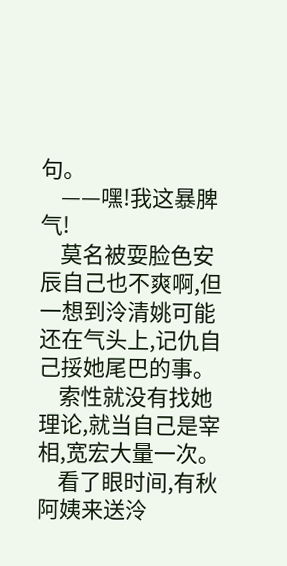句。
    ——嘿!我这暴脾气!
    莫名被耍脸色安辰自己也不爽啊,但一想到泠清姚可能还在气头上,记仇自己挼她尾巴的事。
    索性就没有找她理论,就当自己是宰相,宽宏大量一次。
    看了眼时间,有秋阿姨来送泠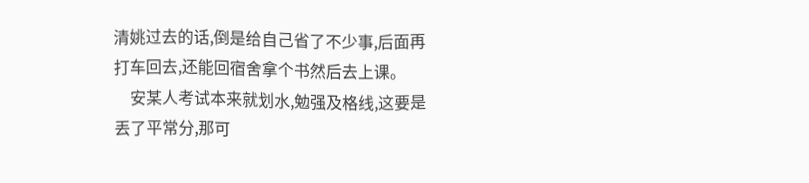清姚过去的话,倒是给自己省了不少事,后面再打车回去,还能回宿舍拿个书然后去上课。
    安某人考试本来就划水,勉强及格线,这要是丟了平常分,那可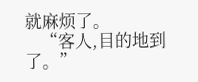就麻烦了。
    “客人,目的地到了。”